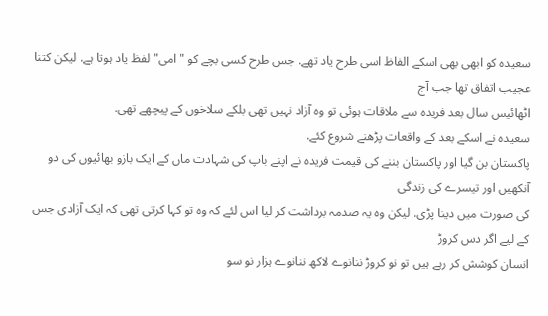سعیدہ کو ابھی بھی اسکے الفاظ اسی طرح یاد تھے. جس طرح کسی بچے کو "امی" لفظ یاد ہوتا ہے. لیکن کتنا عجیب اتفاق تھا جب آج
اٹھائیس سال بعد فریدہ سے ملاقات ہوئی تو وہ آزاد نہیں تھی بلکے سلاخوں کے پیچھے تھی.
سعیدہ نے اسکے بعد کے واقعات پڑھنے شروع کئے.
پاکستان بن گیا اور پاکستان بننے کی قیمت فریدہ نے اپنے باپ کی شہادت ماں کے ایک بازو بھائیوں کی دو آنکھیں اور تیسرے کی زندگی
کی صورت میں دینا پڑی. لیکن وہ یہ صدمہ برداشت کر لیا اس لئے کہ وہ تو کہا کرتی تھی کہ ایک آزادی جس کے لیے اگر دس کروڑ
انسان کوشش کر رہے ہیں تو نو کروڑ ننانوے لاکھ ننانوے ہزار نو سو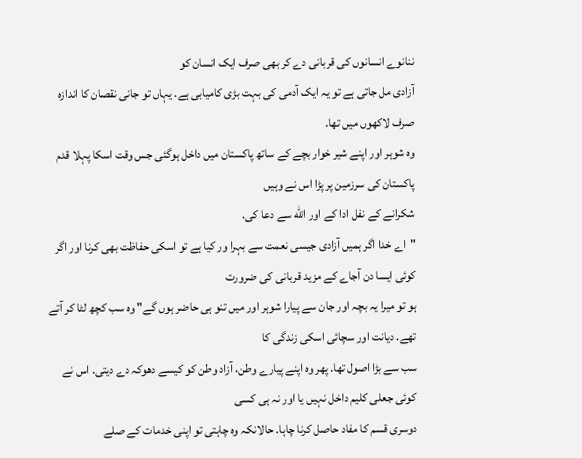ننانوے انسانوں کی قربانی دے کر بھی صرف ایک انسان کو
آزادی مل جاتی ہے تو یہ ایک آدمی کی بہت بڑی کامیابی ہے. یہاں تو جانی نقصان کا اندازہ صرف لاکھوں میں تھا.
وہ شوہر اور اپنے شیر خوار بچے کے ساتھ پاکستان میں داخل ہوگئی جس وقت اسکا پہلا قدم پاکستان کی سرزمین پر پڑا اس نے وہیں
شکرانے کے نفل ادا کے اور الله سے دعا کی.
"اے خدا اگر ہمیں آزادی جیسی نعمت سے بہرا ور کیا ہے تو اسکی حفاظت بھی کرنا اور اگر کوئی ایسا دن آجاے کے مزید قربانی کی ضرورت
ہو تو میرا یہ بچہ اور جان سے پیارا شوہر اور میں تنو ہی حاضر ہوں گے" وہ سب کچھ لٹا کر آتے تھے. دیانت اور سچائی اسکی زندگی کا
سب سے بڑا اصول تھا. پھر وہ اپنے پیارے وطن، آزاد وطن کو کیسے دھوکہ دے دیتی. اس نے کوئی جعلی کلیم داخل نہیں یا اور نہ ہی کسی
دوسری قسم کا مفاد حاصل کرنا چاہا. حالانکہ وہ چاہتی تو اپنی خدمات کے صلے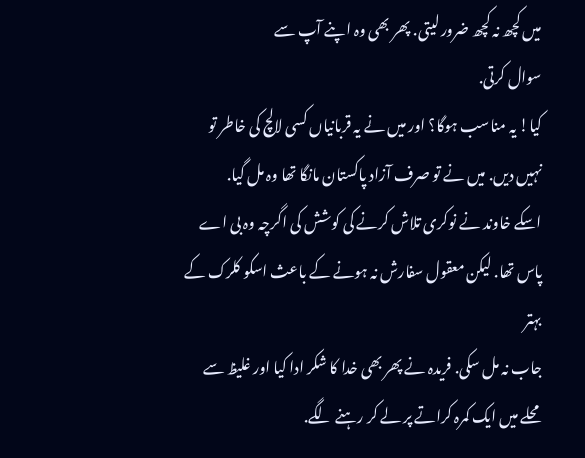میں کچھ نہ کچھ ضرور لیتی. پھر بھی وہ اپنے آپ سے
سوال کرتی.
کیا! یہ مناسب ہوگا؟ اور میں نے یہ قربانیاں کسی لالچ کی خاطر تو نہیں دیں. میں نے تو صرف آزاد پاکستان مانگا تھا وہ مل گیا.
اسکے خاوند نے نوکری تلاش کرنے کی کوشش کی اگرچہ وہ بی اے پاس تھا. لیکن معقول سفارش نہ ہونے کے باعث اسکو کلرک کے بہتر
جاب نہ مل سکی. فریدہ نے پھر بھی خدا کا شکر ادا کیا اور غلیظ سے محلے میں ایک کمرہ کراتے پر لے کر رہنے لگے.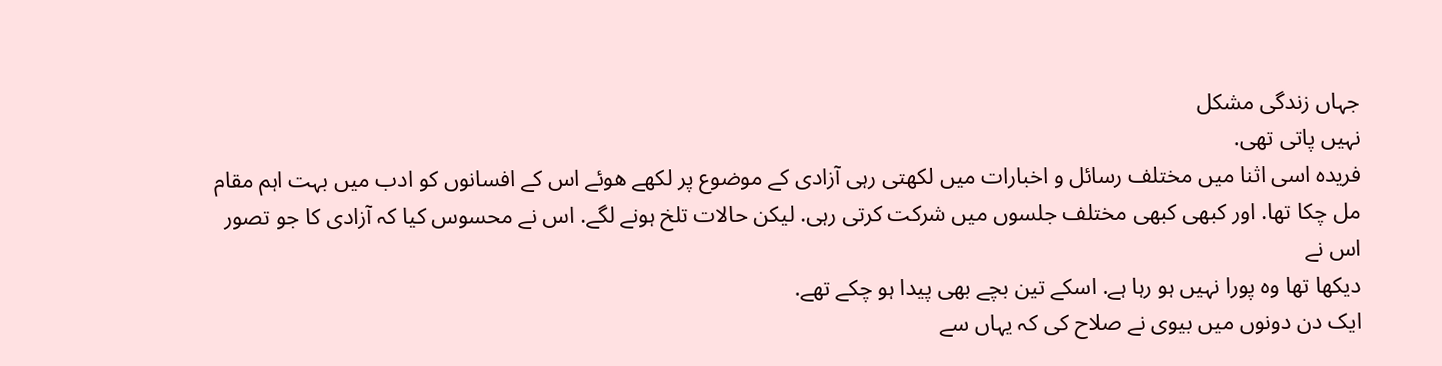جہاں زندگی مشکل
نہیں پاتی تھی.
فریدہ اسی اثنا میں مختلف رسائل و اخبارات میں لکھتی رہی آزادی کے موضوع پر لکھے هوئے اس کے افسانوں کو ادب میں بہت اہم مقام
مل چکا تھا. اور کبھی کبھی مختلف جلسوں میں شرکت کرتی رہی. لیکن حالات تلخ ہونے لگے. اس نے محسوس کیا کہ آزادی کا جو تصور اس نے
دیکھا تھا وہ پورا نہیں ہو رہا ہے. اسکے تین بچے بھی پیدا ہو چکے تھے.
ایک دن دونوں میں بیوی نے صلاح کی کہ یہاں سے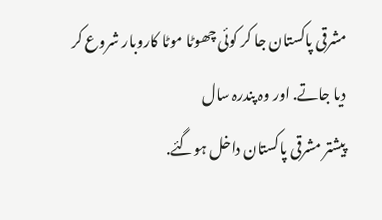مشرقی پاکستان جا کر کوئی چھوٹا موٹا کاروبار شروع کر دیا جاتے. اور وہ پندرہ سال
پیشتر مشرقی پاکستان داخل ہوگئے.